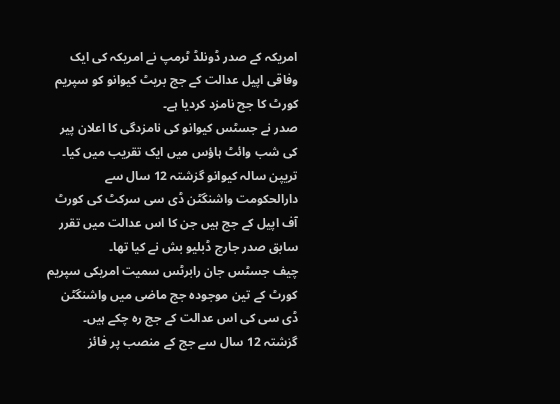امریکہ کے صدر ڈونلڈ ٹرمپ نے امریکہ کی ایک وفاقی اپیل عدالت کے جج بریٹ کیوانو کو سپریم کورٹ کا جج نامزد کردیا ہے۔
صدر نے جسٹس کیوانو کی نامزدگی کا اعلان پیر کی شب وائٹ ہاؤس میں ایک تقریب میں کیا۔
تریپن سالہ کیوانو گزشتہ 12 سال سے دارالحکومت واشنگٹن ڈی سی سرکٹ کی کورٹ آف اپیل کے جج ہیں جن کا اس عدالت میں تقرر سابق صدر جارج ڈبلیو بش نے کیا تھا۔
چیف جسٹس جان رابرٹس سمیت امریکی سپریم کورٹ کے تین موجودہ جج ماضی میں واشنگٹن ڈی سی کی اس عدالت کے جج رہ چکے ہیں۔
گزشتہ 12 سال سے جج کے منصب پر فائز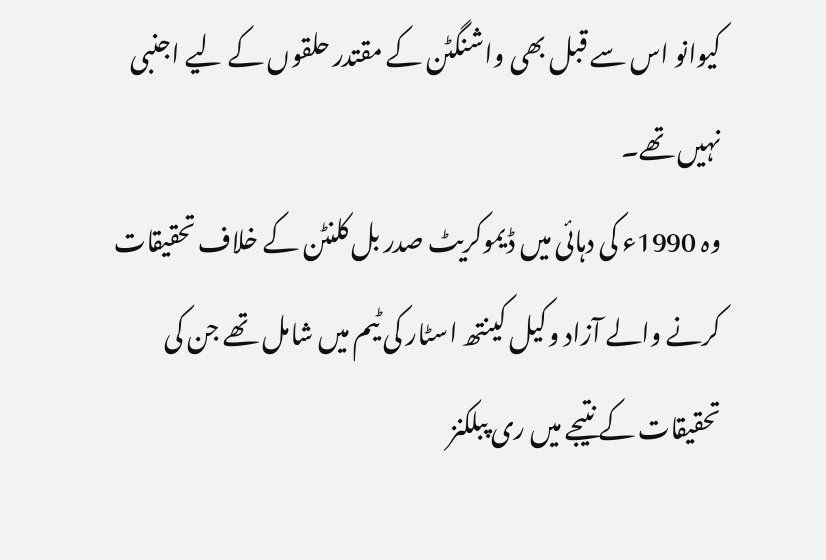کیوانو اس سے قبل بھی واشنگٹن کے مقتدر حلقوں کے لیے اجنبی نہیں تھے۔
وہ 1990ء کی دہائی میں ڈیموکریٹ صدر بل کلنٹن کے خلاف تحقیقات کرنے والے آزاد وکیل کینتھ اسٹار کی ٹیم میں شامل تھے جن کی تحقیقات کے نتیجے میں ری پبلکنز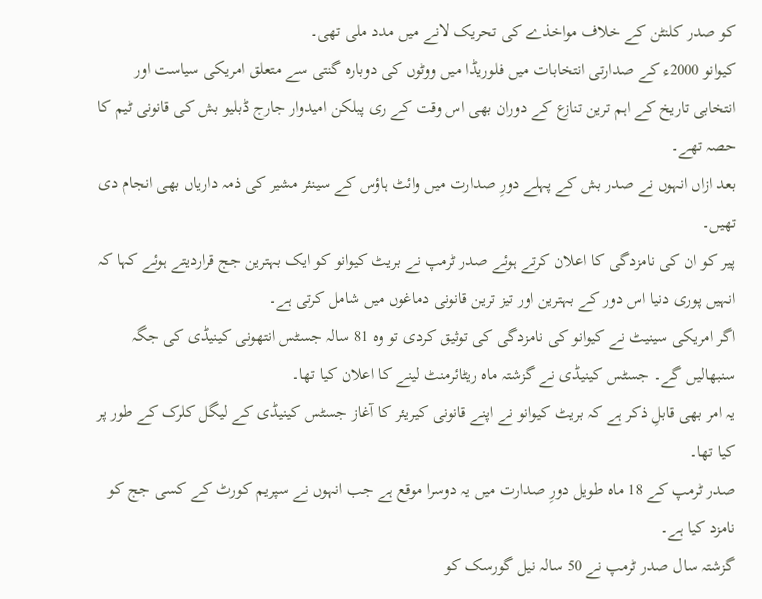کو صدر کلنٹن کے خلاف مواخذے کی تحریک لانے میں مدد ملی تھی۔
کیوانو 2000ء کے صدارتی انتخابات میں فلوریڈا میں ووٹوں کی دوبارہ گنتی سے متعلق امریکی سیاست اور انتخابی تاریخ کے اہم ترین تنازع کے دوران بھی اس وقت کے ری پبلکن امیدوار جارج ڈبلیو بش کی قانونی ٹیم کا حصہ تھے۔
بعد ازاں انہوں نے صدر بش کے پہلے دورِ صدارت میں وائٹ ہاؤس کے سینئر مشیر کی ذمہ داریاں بھی انجام دی تھیں۔
پیر کو ان کی نامزدگی کا اعلان کرتے ہوئے صدر ٹرمپ نے بریٹ کیوانو کو ایک بہترین جج قراردیتے ہوئے کہا کہ انہیں پوری دنیا اس دور کے بہترین اور تیز ترین قانونی دماغوں میں شامل کرتی ہے۔
اگر امریکی سینیٹ نے کیوانو کی نامزدگی کی توثیق کردی تو وہ 81 سالہ جسٹس انتھونی کینیڈی کی جگہ سنبھالیں گے۔ جسٹس کینیڈی نے گزشتہ ماہ ریٹائرمنٹ لینے کا اعلان کیا تھا۔
یہ امر بھی قابلِ ذکر ہے کہ بریٹ کیوانو نے اپنے قانونی کیریئر کا آغاز جسٹس کینیڈی کے لیگل کلرک کے طور پر کیا تھا۔
صدر ٹرمپ کے 18 ماہ طویل دورِ صدارت میں یہ دوسرا موقع ہے جب انہوں نے سپریم کورٹ کے کسی جج کو نامزد کیا ہے۔
گزشتہ سال صدر ٹرمپ نے 50 سالہ نیل گورسک کو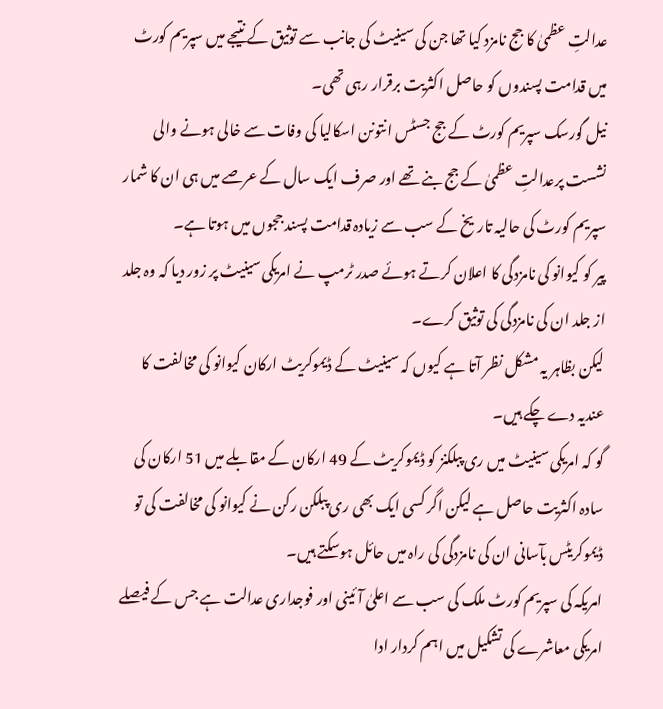عدالتِ عظمیٰ کا جج نامزد کیا تھا جن کی سینیٹ کی جانب سے توثیق کے نتیجے میں سپریم کورٹ میں قدامت پسندوں کو حاصل اکثریت برقرار رہی تھی۔
نیل گورسک سپریم کورٹ کے جج جسٹس انتونن اسکالیا کی وفات سے خالی ہونے والی نشست پرعدالتِ عظمیٰ کے جج بنے تھے اور صرف ایک سال کے عرصے میں ہی ان کا شمار سپریم کورٹ کی حالیہ تاریخ کے سب سے زیادہ قدامت پسند ججوں میں ہوتا ہے۔
پیر کو کیوانو کی نامزدگی کا اعلان کرتے ہوئے صدر ٹرمپ نے امریکی سینیٹ پر زور دیا کہ وہ جلد از جلد ان کی نامزدگی کی توثیق کرے۔
لیکن بظاہر یہ مشکل نظر آتا ہے کیوں کہ سینیٹ کے ڈیموکریٹ ارکان کیوانو کی مخالفت کا عندیہ دے چکے ہیں۔
گو کہ امریکی سینیٹ میں ری پبلکنز کو ڈیموکریٹ کے 49 ارکان کے مقابلے میں 51 ارکان کی سادہ اکثریت حاصل ہے لیکن اگر کسی ایک بھی ری پبلکن رکن نے کیوانو کی مخالفت کی تو ڈیموکریٹس بآسانی ان کی نامزدگی کی راہ میں حائل ہوسکتے ہیں۔
امریکہ کی سپریم کورٹ ملک کی سب سے اعلیٰ آئینی اور فوجداری عدالت ہے جس کے فیصلے امریکی معاشرے کی تشکیل میں اہم کردار ادا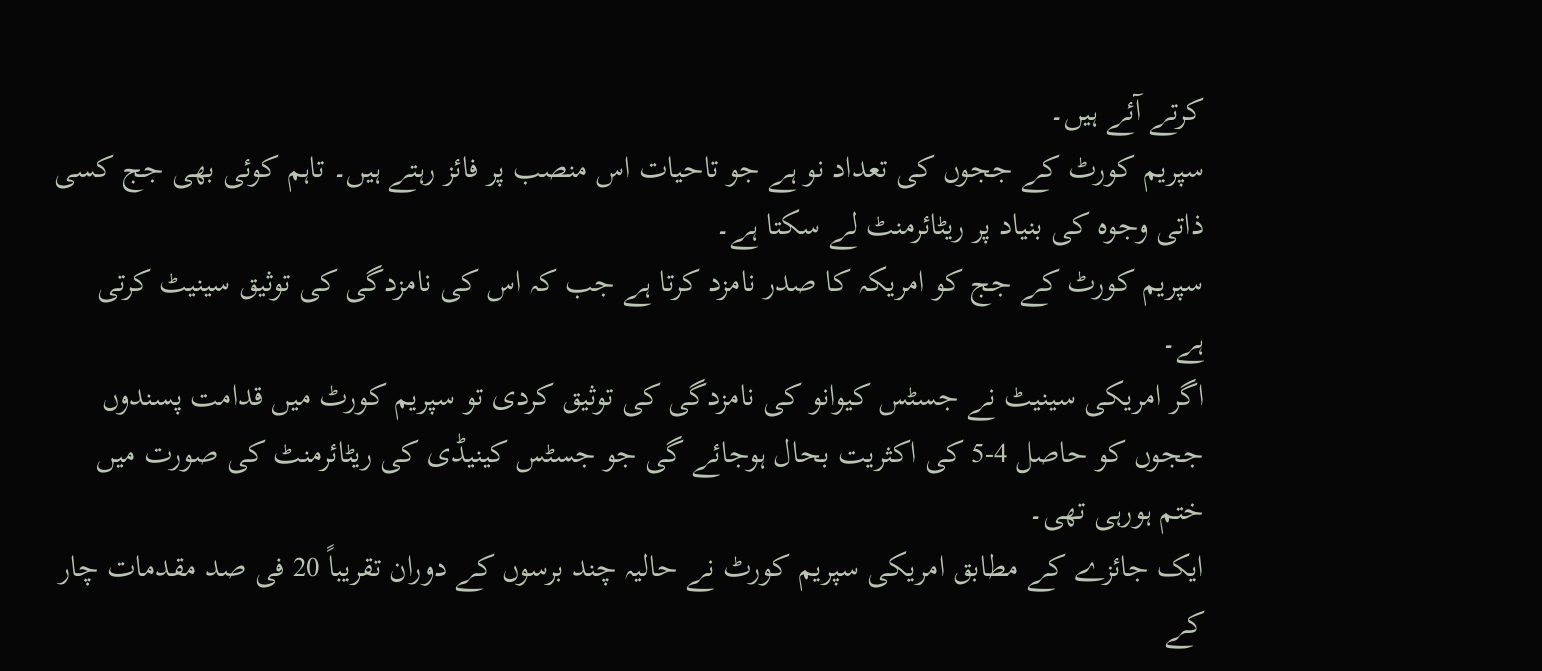کرتے آئے ہیں۔
سپریم کورٹ کے ججوں کی تعداد نو ہے جو تاحیات اس منصب پر فائز رہتے ہیں۔ تاہم کوئی بھی جج کسی ذاتی وجوہ کی بنیاد پر ریٹائرمنٹ لے سکتا ہے۔
سپریم کورٹ کے جج کو امریکہ کا صدر نامزد کرتا ہے جب کہ اس کی نامزدگی کی توثیق سینیٹ کرتی ہے۔
اگر امریکی سینیٹ نے جسٹس کیوانو کی نامزدگی کی توثیق کردی تو سپریم کورٹ میں قدامت پسندوں ججوں کو حاصل 4-5 کی اکثریت بحال ہوجائے گی جو جسٹس کینیڈی کی ریٹائرمنٹ کی صورت میں ختم ہورہی تھی۔
ایک جائزے کے مطابق امریکی سپریم کورٹ نے حالیہ چند برسوں کے دوران تقریباً 20 فی صد مقدمات چار کے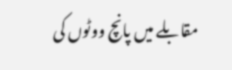مقابلے میں پانچ ووٹوں کی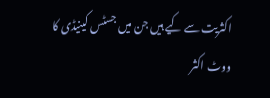اکثریت سے کیے ہیں جن میں جسٹس کینیڈی کا ووٹ اکثر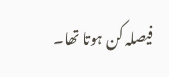فیصلہ کن ہوتا تھا۔